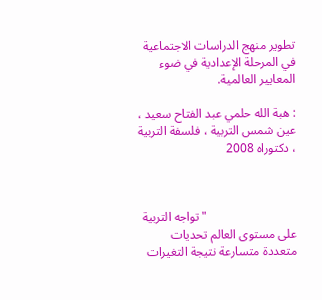تطوير منهج الدراسات الاجتماعية في المرحلة الإعدادية في ضوء المعايير العالمية.

: هبة الله حلمي عبد الفتاح سعيد ، عين شمس التربية ، فلسفة التربية ، دكتوراه 2008



                             "تواجه التربية على مستوى العالم تحديات متعددة متسارعة نتيجة التغيرات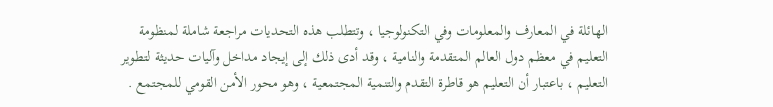الهائلة في المعارف والمعلومات وفي التكنولوجيا ، وتتطلب هذه التحديات مراجعة شاملة لمنظومة التعليم في معظم دول العالم المتقدمة والنامية ، وقد أدى ذلك إلى إيجاد مداخل وآليات حديثة لتطوير التعليم ، باعتبار أن التعليم هو قاطرة التقدم والتنمية المجتمعية ، وهو محور الأمن القومي للمجتمع .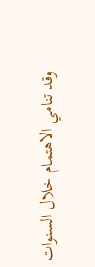وقد تنامي الاهتمام خلال السنوات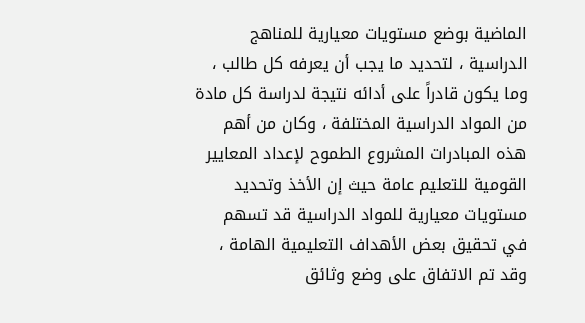الماضية بوضع مستويات معيارية للمناهج الدراسية ، لتحديد ما يجب أن يعرفه كل طالب ، وما يكون قادراً على أدائه نتيجة لدراسة كل مادة من المواد الدراسية المختلفة ، وكان من أهم هذه المبادرات المشروع الطموح لإعداد المعايير القومية للتعليم عامة حيث إن الأخذ وتحديد مستويات معيارية للمواد الدراسية قد تسهم في تحقيق بعض الأهداف التعليمية الهامة ، وقد تم الاتفاق على وضع وثائق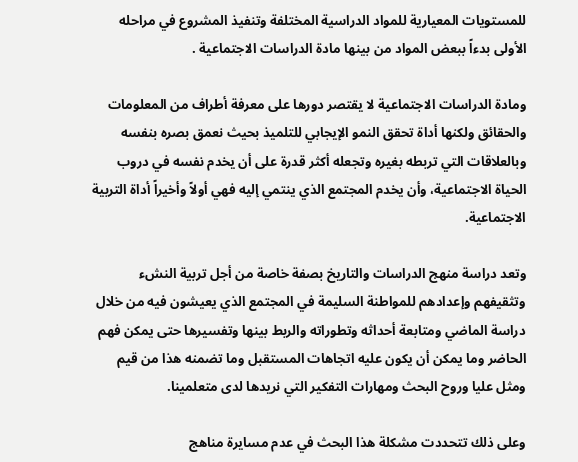للمستويات المعيارية للمواد الدراسية المختلفة وتنفيذ المشروع في مراحله الأولى بدءاً ببعض المواد من بينها مادة الدراسات الاجتماعية .

ومادة الدراسات الاجتماعية لا يقتصر دورها على معرفة أطراف من المعلومات والحقائق ولكنها أداة تحقق النمو الإيجابي للتلميذ بحيث نعمق بصره بنفسه وبالعلاقات التي تربطه بغيره وتجعله أكثر قدرة على أن يخدم نفسه في دروب الحياة الاجتماعية، وأن يخدم المجتمع الذي ينتمي إليه فهي أولاً وأخيراً أداة التربية الاجتماعية.

وتعد دراسة منهج الدراسات والتاريخ بصفة خاصة من أجل تربية النشء وتثقيفهم وإعدادهم للمواطنة السليمة في المجتمع الذي يعيشون فيه من خلال دراسة الماضي ومتابعة أحداثه وتطوراته والربط بينها وتفسيرها حتى يمكن فهم الحاضر وما يمكن أن يكون عليه اتجاهات المستقبل وما تضمنه هذا من قيم ومثل عليا وروح البحث ومهارات التفكير التي نريدها لدى متعلمينا.

وعلى ذلك تتحددت مشكلة هذا البحث في عدم مسايرة مناهج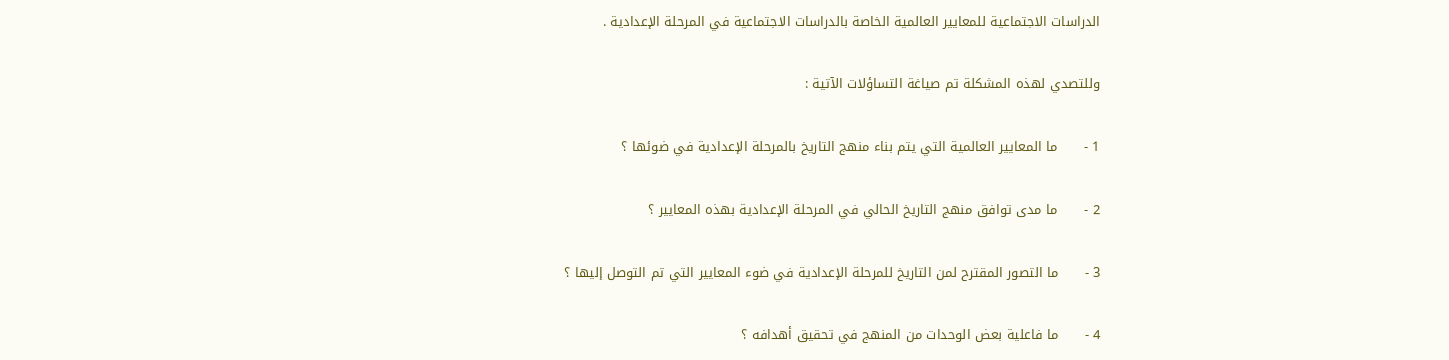الدراسات الاجتماعية للمعايير العالمية الخاصة بالدراسات الاجتماعية في المرحلة الإعدادية .

وللتصدي لهذه المشكلة تم صياغة التساؤلات الآتية :

1 -      ما المعايير العالمية التي يتم بناء منهج التاريخ بالمرحلة الإعدادية في ضوئها ؟

2 -      ما مدى توافق منهج التاريخ الحالي في المرحلة الإعدادية بهذه المعايير ؟

3 -      ما التصور المقترح لمن التاريخ للمرحلة الإعدادية في ضوء المعايير التي تم التوصل إليها ؟

4 -      ما فاعلية بعض الوحدات من المنهج في تحقيق أهدافه ؟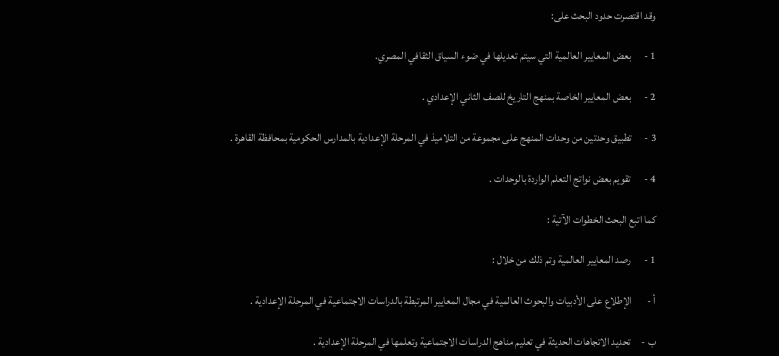وقد اقتصرت حدود البحث على:

1 -      بعض المعايير العالمية التي سيتم تعديلها في ضوء السياق الثقافي المصري.

2 -      بعض المعايير الخاصة بمنهج التاريخ للصف الثاني الإعدادي .

3 -      تطبيق وحدتين من وحدات المنهج على مجموعة من التلاميذ في المرحلة الإعدادية بالمدارس الحكومية بمحافظة القاهرة .

4 -      تقويم بعض نواتج التعلم الواردة بالوحدات .

كما اتبع البحث الخطوات الآتية :

1 -      رصد المعايير العالمية وتم ذلك من خلال :

أ -       الإطلاع على الأدبيات والبحوث العالمية في مجال المعايير المرتبطة بالدراسات الاجتماعية في المرحلة الإعدادية .

ب -     تحديد الاتجاهات الحديثة في تعليم مناهج الدراسات الاجتماعية وتعلمها في المرحلة الإعدادية .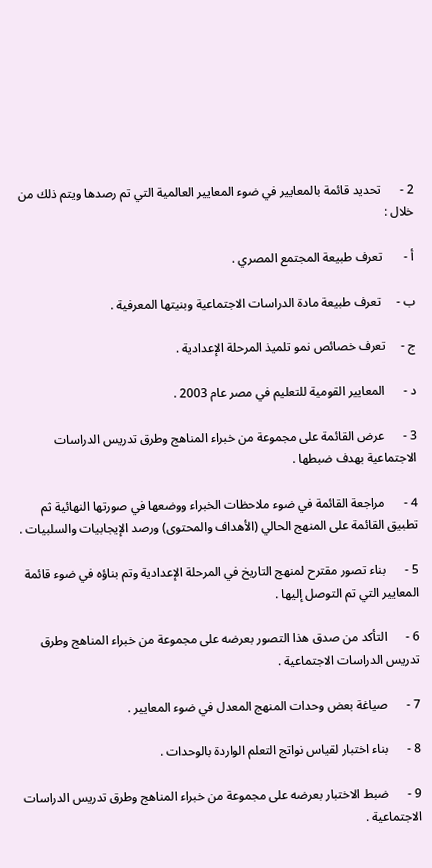2 -      تحديد قائمة بالمعايير في ضوء المعايير العالمية التي تم رصدها ويتم ذلك من خلال :

أ -       تعرف طبيعة المجتمع المصري .

ب -     تعرف طبيعة مادة الدراسات الاجتماعية وبنيتها المعرفية .

ج -     تعرف خصائص نمو تلميذ المرحلة الإعدادية .

د -      المعايير القومية للتعليم في مصر عام 2003 .

3 -      عرض القائمة على مجموعة من خبراء المناهج وطرق تدريس الدراسات الاجتماعية بهدف ضبطها .

4 -      مراجعة القائمة في ضوء ملاحظات الخبراء ووضعها في صورتها النهائية ثم تطبيق القائمة على المنهج الحالي (الأهداف والمحتوى) ورصد الإيجابيات والسلبيات .

5 -      بناء تصور مقترح لمنهج التاريخ في المرحلة الإعدادية وتم بناؤه في ضوء قائمة المعايير التي تم التوصل إليها .

6 -      التأكد من صدق هذا التصور بعرضه على مجموعة من خبراء المناهج وطرق تدريس الدراسات الاجتماعية .

7 -      صياغة بعض وحدات المنهج المعدل في ضوء المعايير .

8 -      بناء اختبار لقياس نواتج التعلم الواردة بالوحدات .

9 -      ضبط الاختبار بعرضه على مجموعة من خبراء المناهج وطرق تدريس الدراسات الاجتماعية .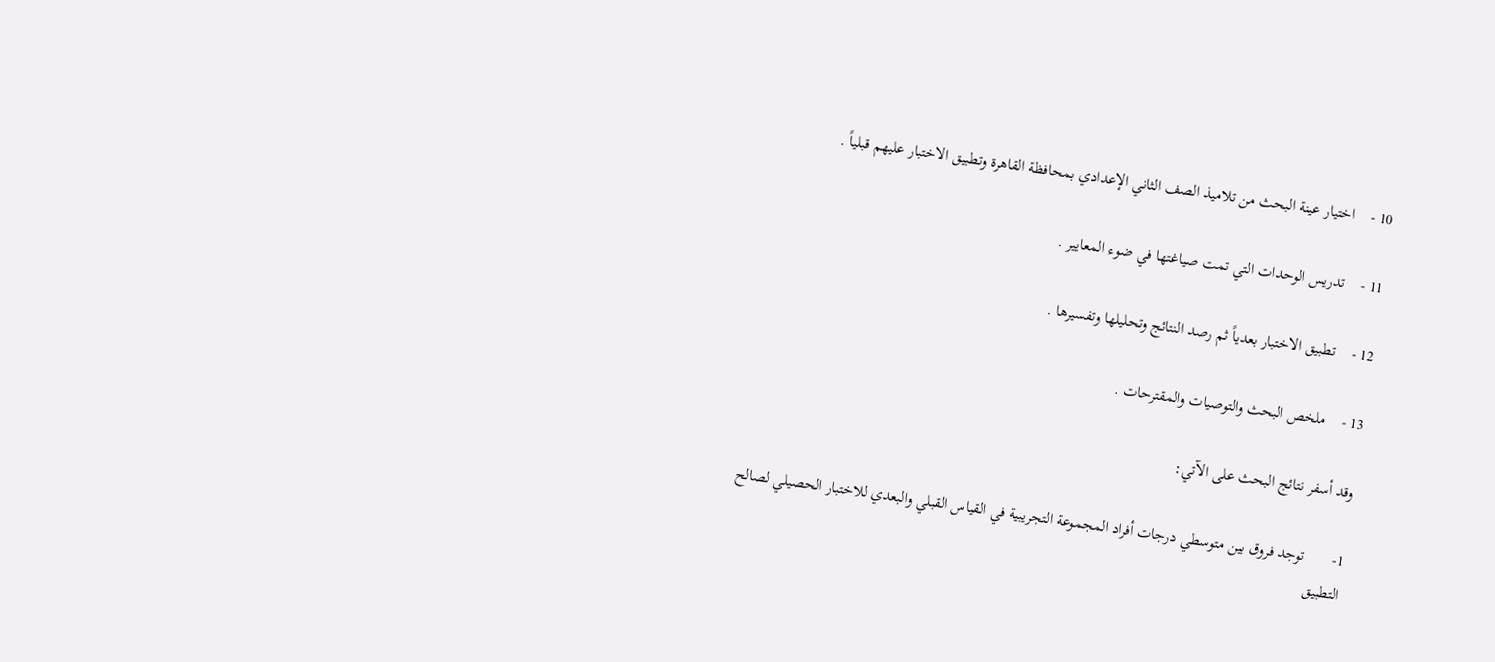10 -    اختيار عينة البحث من تلاميذ الصف الثاني الإعدادي بمحافظة القاهرة وتطبيق الاختبار عليهم قبلياً .

11 -    تدريس الوحدات التي تمت صياغتها في ضوء المعايير .

12 -    تطبيق الاختبار بعدياً ثم رصد النتائج وتحليلها وتفسيرها .

13 -    ملخص البحث والتوصيات والمقترحات .

وقد أسفر نتائج البحث على الآتي:

1-       توجد فروق بين متوسطي درجات أفراد المجموعة التجريبية في القياس القبلي والبعدي للاختبار الحصيلي لصالح التطبيق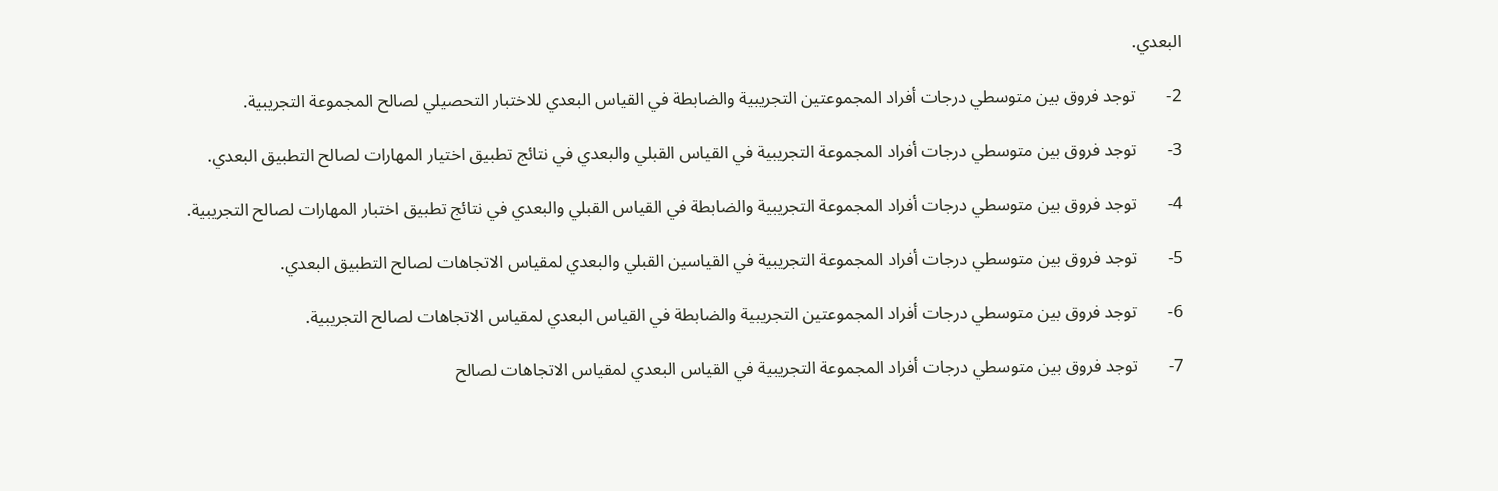البعدي.

2-       توجد فروق بين متوسطي درجات أفراد المجموعتين التجريبية والضابطة في القياس البعدي للاختبار التحصيلي لصالح المجموعة التجريبية.

3-       توجد فروق بين متوسطي درجات أفراد المجموعة التجريبية في القياس القبلي والبعدي في نتائج تطبيق اختيار المهارات لصالح التطبيق البعدي.

4-       توجد فروق بين متوسطي درجات أفراد المجموعة التجريبية والضابطة في القياس القبلي والبعدي في نتائج تطبيق اختبار المهارات لصالح التجريبية.

5-       توجد فروق بين متوسطي درجات أفراد المجموعة التجريبية في القياسين القبلي والبعدي لمقياس الاتجاهات لصالح التطبيق البعدي.

6-       توجد فروق بين متوسطي درجات أفراد المجموعتين التجريبية والضابطة في القياس البعدي لمقياس الاتجاهات لصالح التجريبية.

7-       توجد فروق بين متوسطي درجات أفراد المجموعة التجريبية في القياس البعدي لمقياس الاتجاهات لصالح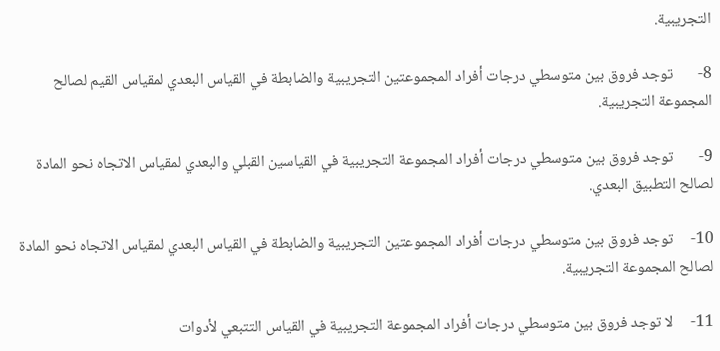التجريبية.

8-       توجد فروق بين متوسطي درجات أفراد المجموعتين التجريبية والضابطة في القياس البعدي لمقياس القيم لصالح المجموعة التجريبية.

9-       توجد فروق بين متوسطي درجات أفراد المجموعة التجريبية في القياسين القبلي والبعدي لمقياس الاتجاه نحو المادة لصالح التطبيق البعدي.

10-     توجد فروق بين متوسطي درجات أفراد المجموعتين التجريبية والضابطة في القياس البعدي لمقياس الاتجاه نحو المادة لصالح المجموعة التجريبية.

11-     لا توجد فروق بين متوسطي درجات أفراد المجموعة التجريبية في القياس التتبعي لأدوات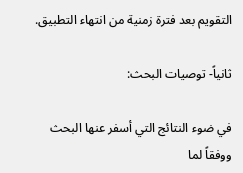التقويم بعد فترة زمنية من انتهاء التطبيق.

ثانياً- توصيات البحث:

في ضوء النتائج التي أسفر عنها البحث ووفقاً لما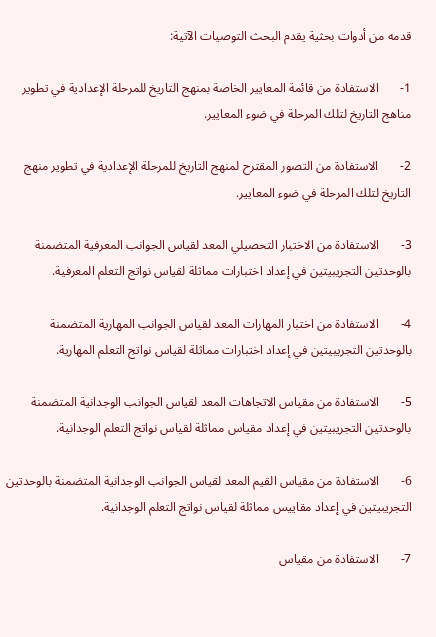قدمه من أدوات بحثية يقدم البحث التوصيات الآتية:

1-       الاستفادة من قائمة المعايير الخاصة بمنهج التاريخ للمرحلة الإعدادية في تطوير مناهج التاريخ لتلك المرحلة في ضوء المعايير.

2-       الاستفادة من التصور المقترح لمنهج التاريخ للمرحلة الإعدادية في تطوير منهج التاريخ لتلك المرحلة في ضوء المعايير.

3-       الاستفادة من الاختبار التحصيلي المعد لقياس الجوانب المعرفية المتضمنة بالوحدتين التجريبيتين في إعداد اختبارات مماثلة لقياس نواتج التعلم المعرفية.

4-       الاستفادة من اختبار المهارات المعد لقياس الجوانب المهارية المتضمنة بالوحدتين التجريبيتين في إعداد اختبارات مماثلة لقياس نواتج التعلم المهارية.

5-       الاستفادة من مقياس الاتجاهات المعد لقياس الجوانب الوجدانية المتضمنة بالوحدتين التجريبيتين في إعداد مقياس مماثلة لقياس نواتج التعلم الوجدانية.

6-       الاستفادة من مقياس القيم المعد لقياس الجوانب الوجدانية المتضمنة بالوحدتين التجريبيتين في إعداد مقاييس مماثلة لقياس نواتج التعلم الوجدانية.

7-       الاستفادة من مقياس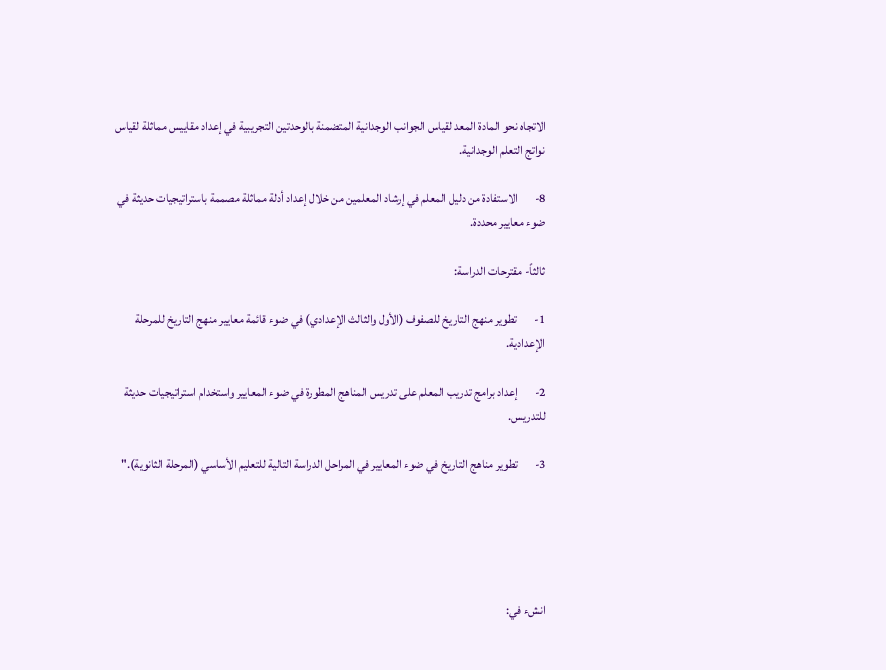الاتجاه نحو المادة المعد لقياس الجوانب الوجدانية المتضمنة بالوحدتين التجريبية في إعداد مقاييس مماثلة لقياس نواتج التعلم الوجدانية.

8-       الاستفادة من دليل المعلم في إرشاد المعلمين من خلال إعداد أدلة مماثلة مصممة باستراتيجيات حديثة في ضوء معايير محددة.

ثالثاً- مقترحات الدراسة:

1-       تطوير منهج التاريخ للصفوف (الأول والثالث الإعدادي) في ضوء قائمة معايير منهج التاريخ للمرحلة الإعدادية.

2-       إعداد برامج تدريب المعلم على تدريس المناهج المطورة في ضوء المعايير واستخدام استراتيجيات حديثة للتدريس.

3-       تطوير مناهج التاريخ في ضوء المعايير في المراحل الدراسة التالية للتعليم الأساسي (المرحلة الثانوية)."





انشء في: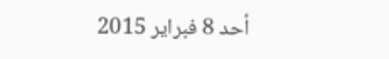أحد 8 فبراير 2015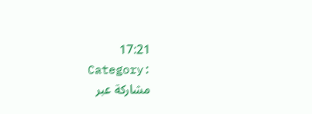17:21
Category:
مشاركة عبر